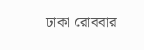ঢাকা রোববার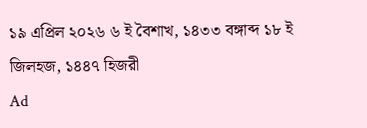১৯ এপ্রিল ২০২৬ ৬ ই বৈশাখ, ১৪৩৩ বঙ্গাব্দ ১৮ ই জিলহজ, ১৪৪৭ হিজরী
Ad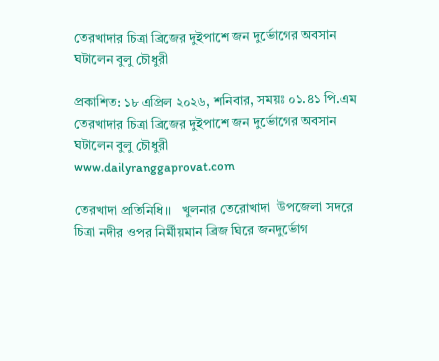তেরখাদার চিত্রা ব্রিজের দুইপাশে জন দুর্ভোগের অবসান ঘটালেন বুলু চৌধুরী

প্রকাশিত: ১৮ এপ্রিল ২০২৬, শনিবার, সময়ঃ ০১.৪১ পি.এম
তেরখাদার চিত্রা ব্রিজের দুইপাশে জন দুর্ভোগের অবসান ঘটালেন বুলু চৌধুরী
www.dailyranggaprovat.com

তেরখাদা প্রতিনিধি।।   খুলনার তেরোখাদা  উপজেলা সদরে চিত্রা নদীর ওপর নির্মীয়মান ব্রিজ ঘিরে জনদুর্ভোগ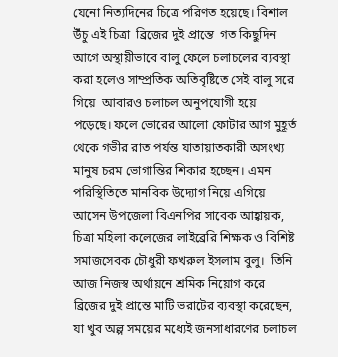যেনো নিত্যদিনের চিত্রে পরিণত হয়েছে। বিশাল উঁচু এই চিত্রা  ব্রিজের দুই প্রান্তে  গত কিছুদিন আগে অস্থায়ীভাবে বালু ফেলে চলাচলের ব্যবস্থা করা হলেও সাম্প্রতিক অতিবৃষ্টিতে সেই বালু সরে গিয়ে  আবারও চলাচল অনুপযোগী হয়ে পড়েছে। ফলে ভোরের আলো ফোটার আগ মুহূর্ত থেকে গভীর রাত পর্যন্ত যাতায়াতকারী অসংখ্য মানুষ চরম ভোগান্তির শিকার হচ্ছেন। এমন পরিস্থিতিতে মানবিক উদ্যোগ নিয়ে এগিয়ে আসেন উপজেলা বিএনপির সাবেক আহ্বায়ক, চিত্রা মহিলা কলেজের লাইব্রেরি শিক্ষক ও বিশিষ্ট সমাজসেবক চৌধুরী ফখরুল ইসলাম বুলু।  তিনি আজ নিজস্ব অর্থায়নে শ্রমিক নিয়োগ করে  ব্রিজের দুই প্রান্তে মাটি ভরাটের ব্যবস্থা করেছেন, যা খুব অল্প সময়ের মধ্যেই জনসাধারণের চলাচল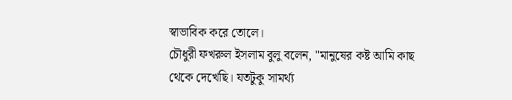স্বাভাবিক করে তোলে।
চৌধুরী ফখরুল ইসলাম বুলু বলেন, "মানুষের কষ্ট আমি কাছ থেকে দেখেছি। যতটুকু সামর্থ্য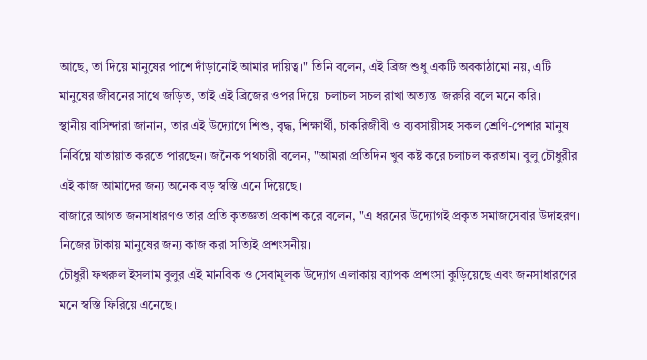আছে, তা দিয়ে মানুষের পাশে দাঁড়ানোই আমার দায়িত্ব।" তিনি বলেন, এই ব্রিজ শুধু একটি অবকাঠামো নয়, এটি মানুষের জীবনের সাথে জড়িত, তাই এই ব্রিজের ওপর দিয়ে  চলাচল সচল রাখা অত্যন্ত  জরুরি বলে মনে করি।
স্থানীয় বাসিন্দারা জানান, তার এই উদ্যোগে শিশু, বৃদ্ধ, শিক্ষার্থী, চাকরিজীবী ও ব্যবসায়ীসহ সকল শ্রেণি-পেশার মানুষ নির্বিঘ্নে যাতায়াত করতে পারছেন। জনৈক পথচারী বলেন, "আমরা প্রতিদিন খুব কষ্ট করে চলাচল করতাম। বুলু চৌধুরীর এই কাজ আমাদের জন্য অনেক বড় স্বস্তি এনে দিয়েছে।
বাজারে আগত জনসাধারণও তার প্রতি কৃতজ্ঞতা প্রকাশ করে বলেন, "এ ধরনের উদ্যোগই প্রকৃত সমাজসেবার উদাহরণ। নিজের টাকায় মানুষের জন্য কাজ করা সত্যিই প্রশংসনীয়।
চৌধুরী ফখরুল ইসলাম বুলুর এই মানবিক ও সেবামূলক উদ্যোগ এলাকায় ব্যাপক প্রশংসা কুড়িয়েছে এবং জনসাধারণের মনে স্বস্তি ফিরিয়ে এনেছে।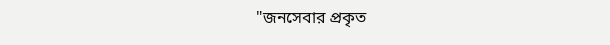"জনসেবার প্রকৃত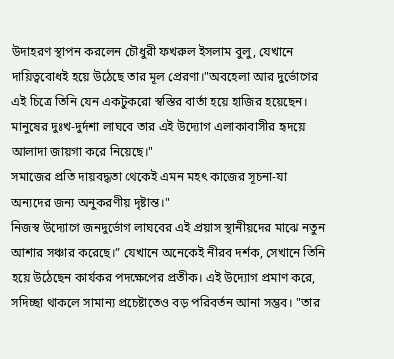উদাহরণ স্থাপন করলেন চৌধুরী ফখরুল ইসলাম বুলু, যেখানে দায়িত্ববোধই হয়ে উঠেছে তার মূল প্রেরণা।"অবহেলা আর দুর্ভোগের এই চিত্রে তিনি যেন একটুকরো স্বস্তির বার্তা হয়ে হাজির হয়েছেন। মানুষের দুঃখ-দুর্দশা লাঘবে তার এই উদ্যোগ এলাকাবাসীর হৃদয়ে আলাদা জায়গা করে নিয়েছে।"
সমাজের প্রতি দায়বদ্ধতা থেকেই এমন মহৎ কাজের সূচনা-যা অন্যদের জন্য অনুকরণীয় দৃষ্টান্ত।"
নিজস্ব উদ্যোগে জনদুর্ভোগ লাঘবের এই প্রয়াস স্থানীয়দের মাঝে নতুন আশার সঞ্চার করেছে।” যেখানে অনেকেই নীরব দর্শক, সেখানে তিনি হয়ে উঠেছেন কার্যকর পদক্ষেপের প্রতীক। এই উদ্যোগ প্রমাণ করে, সদিচ্ছা থাকলে সামান্য প্রচেষ্টাতেও বড় পরিবর্তন আনা সম্ভব। "তার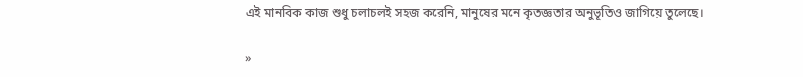এই মানবিক কাজ শুধু চলাচলই সহজ করেনি, মানুষের মনে কৃতজ্ঞতার অনুভূতিও জাগিয়ে তুলেছে।

»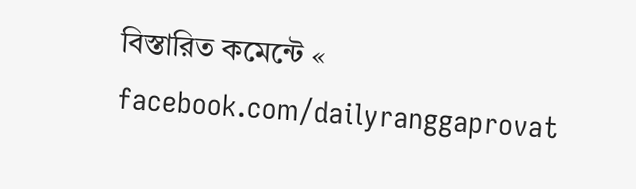বিস্তারিত কমেন্টে «
facebook.com/dailyranggaprovat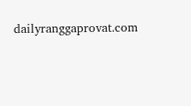dailyranggaprovat.com